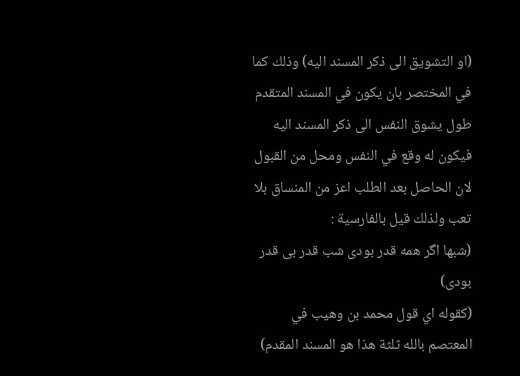(او التشويق الى ذكر المسند اليه) وذلك كما في المختصر بان يكون في المسند المتقدم طول يشوق النفس الى ذكر المسند اليه فيكون له وقع في النفس ومحل من القبول لان الحاصل بعد الطلب اعز من المنساق بلا تعب ولذلك قيل بالفارسية :
(شبها اگر همه قدر بودى شب قدر بى قدر بودى)
(كقوله اي قول محمد بن وهيب في المعتصم بالله ثلثة هذا هو المسند المقدم)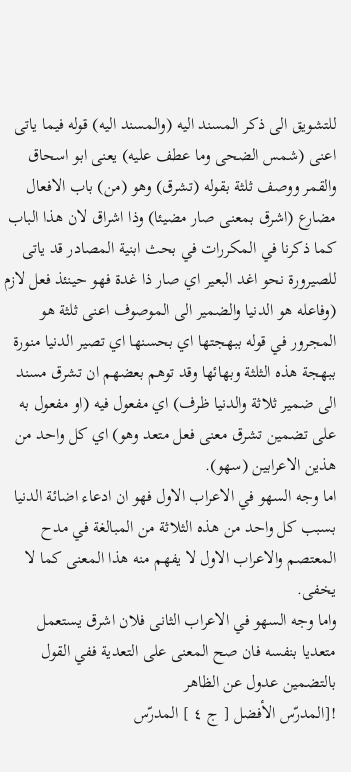للتشويق الى ذكر المسند اليه (والمسند اليه) قوله فيما ياتى اعنى (شمس الضحى وما عطف عليه) يعنى ابو اسحاق والقمر ووصف ثلثة بقوله (تشرق) وهو (من) باب الافعال مضارع (اشرق بمعنى صار مضيئا) وذا اشراق لان هذا الباب كما ذكرنا في المكررات في بحث ابنية المصادر قد ياتى للصيرورة نحو اغد البعير اي صار ذا غدة فهو حينئذ فعل لازم (وفاعله هو الدنيا والضمير الى الموصوف اعنى ثلثة هو المجرور في قوله ببهجتها اي بحسنها اي تصير الدنيا منورة ببهجة هذه الثلثة وبهائها وقد توهم بعضهم ان تشرق مسند الى ضمير ثلاثة والدنيا ظرف) اي مفعول فيه (او مفعول به على تضمين تشرق معنى فعل متعد وهو) اي كل واحد من هذين الاعرابين (سهو).
اما وجه السهو في الاعراب الاول فهو ان ادعاء اضائة الدنيا بسبب كل واحد من هذه الثلاثة من المبالغة في مدح المعتصم والاعراب الاول لا يفهم منه هذا المعنى كما لا يخفى.
واما وجه السهو في الاعراب الثانى فلان اشرق يستعمل متعديا بنفسه فان صح المعنى على التعدية ففي القول بالتضمين عدول عن الظاهر
![المدرّس الأفضل [ ج ٤ ] المدرّس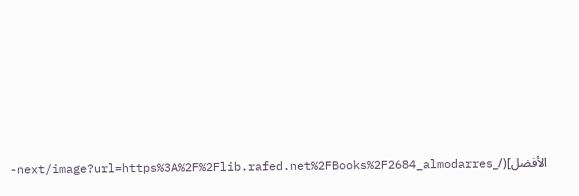الأفضل](/_next/image?url=https%3A%2F%2Flib.rafed.net%2FBooks%2F2684_almodarres-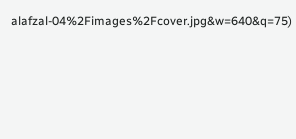alafzal-04%2Fimages%2Fcover.jpg&w=640&q=75)